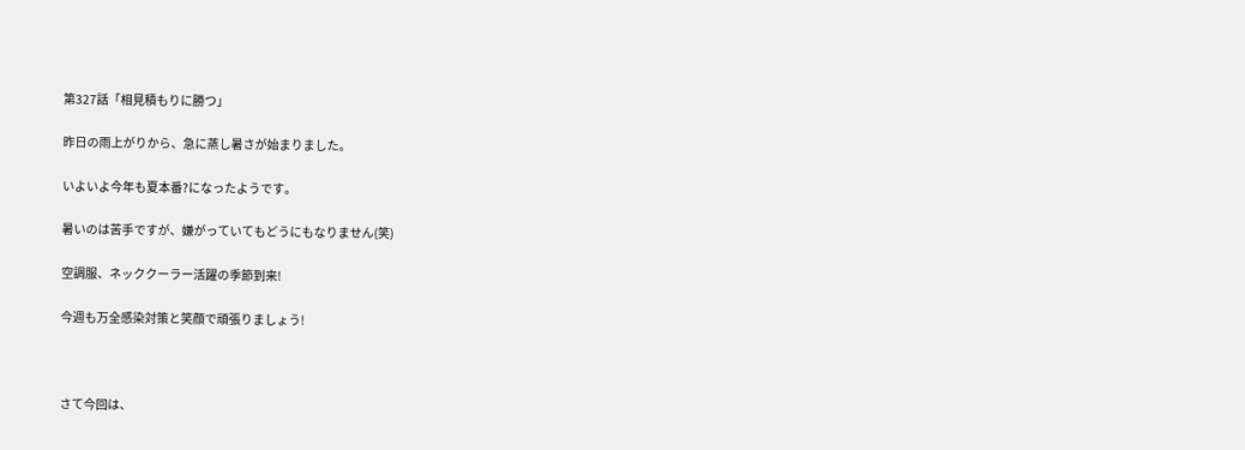第327話「相見積もりに勝つ」

昨日の雨上がりから、急に蒸し暑さが始まりました。

いよいよ今年も夏本番?になったようです。

暑いのは苦手ですが、嫌がっていてもどうにもなりません(笑)

空調服、ネッククーラー活躍の季節到来!

今週も万全感染対策と笑顔で頑張りましょう!



さて今回は、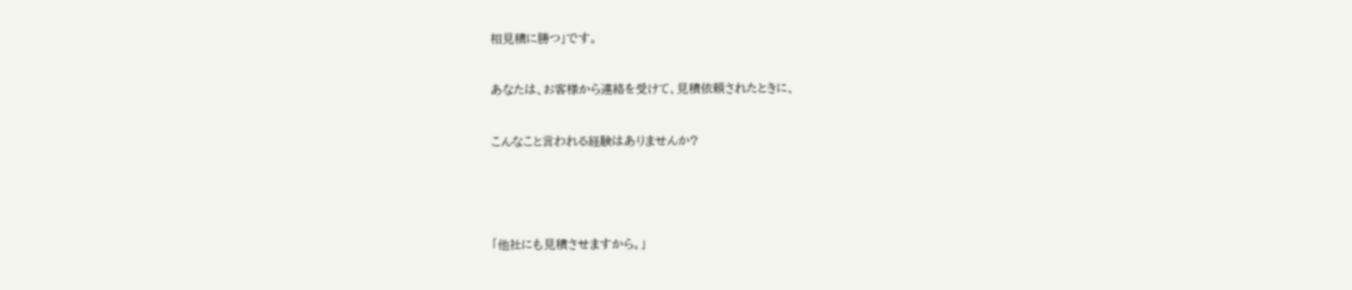相見積に勝つ」です。

あなたは、お客様から連絡を受けて、見積依頼されたときに、

こんなこと言われる経験はありませんか?



「他社にも見積させますから。」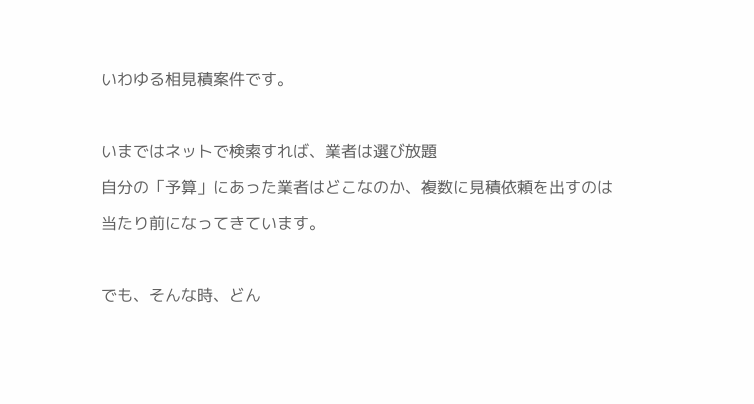いわゆる相見積案件です。



いまではネットで検索すれば、業者は選び放題

自分の「予算」にあった業者はどこなのか、複数に見積依頼を出すのは

当たり前になってきています。



でも、そんな時、どん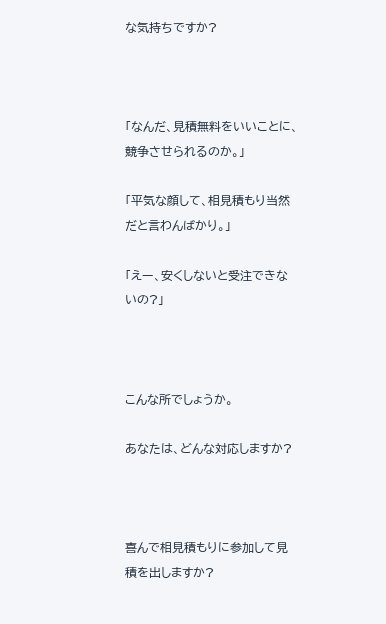な気持ちですか?



「なんだ、見積無料をいいことに、競争させられるのか。」

「平気な顔して、相見積もり当然だと言わんばかり。」

「えー、安くしないと受注できないの?」



こんな所でしょうか。

あなたは、どんな対応しますか?



喜んで相見積もりに参加して見積を出しますか?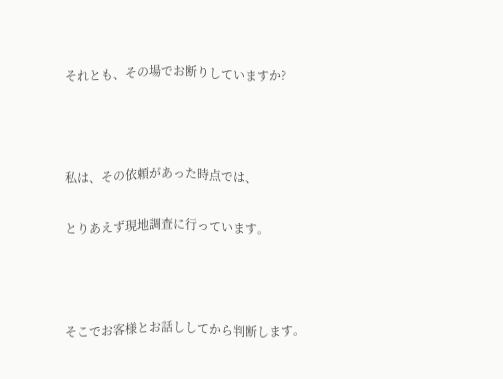それとも、その場でお断りしていますか?



私は、その依頼があった時点では、

とりあえず現地調査に行っています。



そこでお客様とお話ししてから判断します。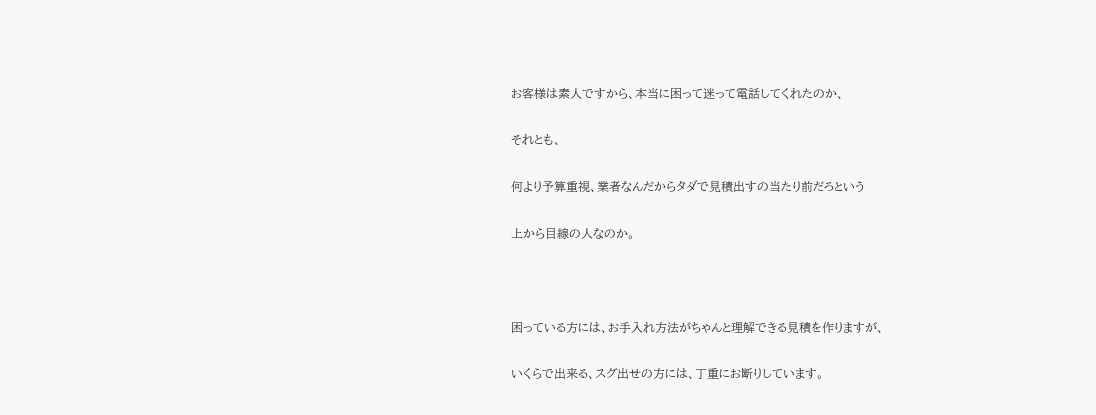お客様は素人ですから、本当に困って迷って電話してくれたのか、

それとも、

何より予算重視、業者なんだからタダで見積出すの当たり前だろという

上から目線の人なのか。



困っている方には、お手入れ方法がちゃんと理解できる見積を作りますが、

いくらで出来る、スグ出せの方には、丁重にお断りしています。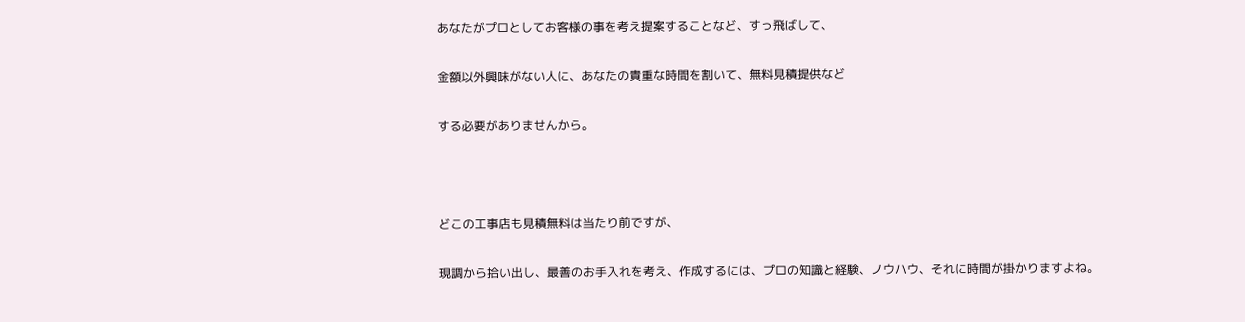あなたがプロとしてお客様の事を考え提案することなど、すっ飛ばして、

金額以外興味がない人に、あなたの貴重な時間を割いて、無料見積提供など

する必要がありませんから。



どこの工事店も見積無料は当たり前ですが、

現調から拾い出し、最善のお手入れを考え、作成するには、プロの知識と経験、ノウハウ、それに時間が掛かりますよね。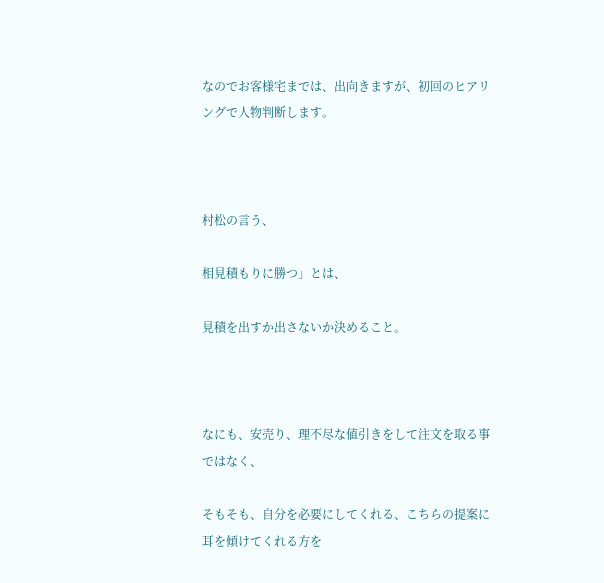なのでお客様宅までは、出向きますが、初回のヒアリングで人物判断します。



村松の言う、

相見積もりに勝つ」とは、

見積を出すか出さないか決めること。



なにも、安売り、理不尽な値引きをして注文を取る事ではなく、

そもそも、自分を必要にしてくれる、こちらの提案に耳を傾けてくれる方を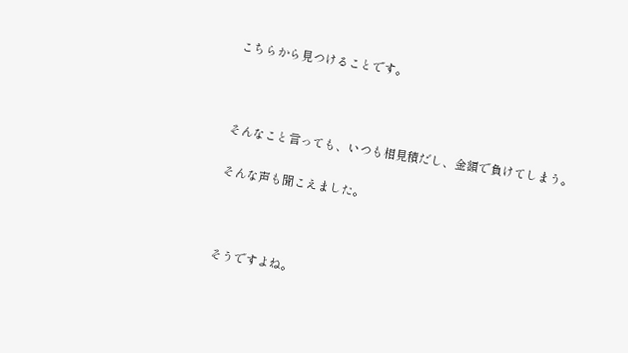こちらから見つけることです。



そんなこと言っても、いつも相見積だし、金額で負けてしまう。

そんな声も聞こえました。



そうですよね。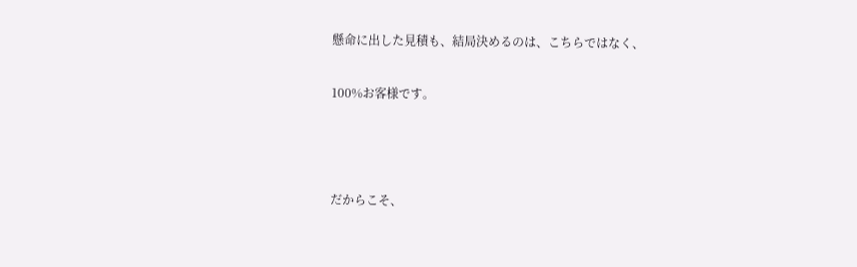懸命に出した見積も、結局決めるのは、こちらではなく、

100%お客様です。



だからこそ、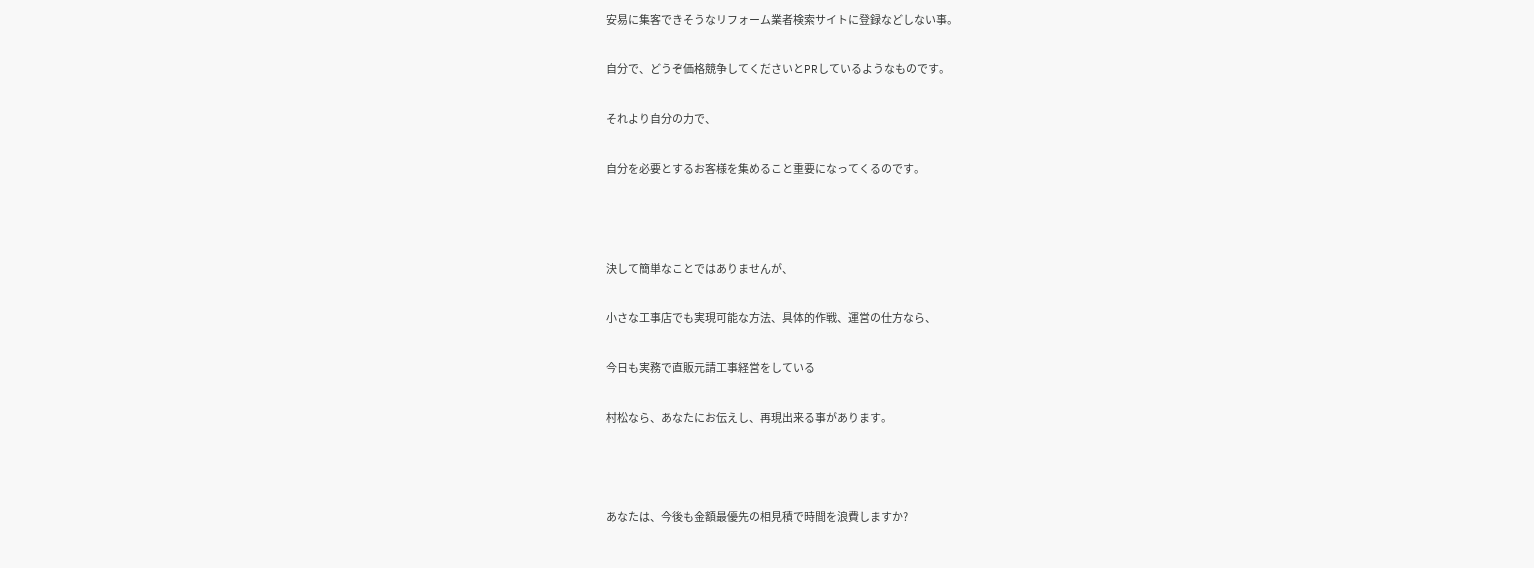安易に集客できそうなリフォーム業者検索サイトに登録などしない事。

自分で、どうぞ価格競争してくださいとPRしているようなものです。

それより自分の力で、

自分を必要とするお客様を集めること重要になってくるのです。



決して簡単なことではありませんが、

小さな工事店でも実現可能な方法、具体的作戦、運営の仕方なら、

今日も実務で直販元請工事経営をしている

村松なら、あなたにお伝えし、再現出来る事があります。



あなたは、今後も金額最優先の相見積で時間を浪費しますか?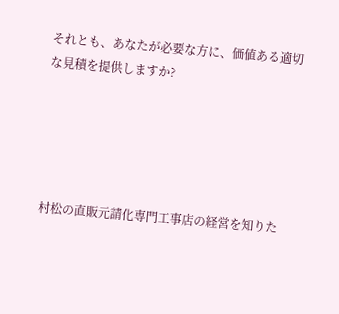それとも、あなたが必要な方に、価値ある適切な見積を提供しますか?





村松の直販元請化専門工事店の経営を知りた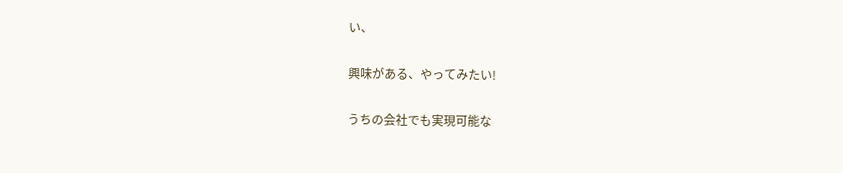い、

興味がある、やってみたい!

うちの会社でも実現可能な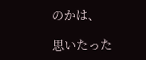のかは、

思いたった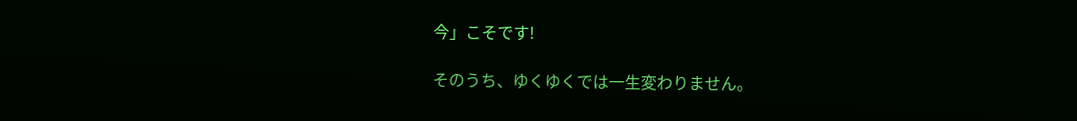今」こそです!

そのうち、ゆくゆくでは一生変わりません。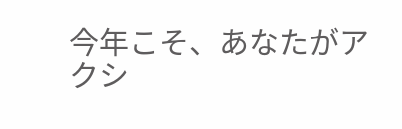今年こそ、あなたがアクシ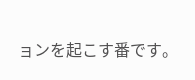ョンを起こす番です。